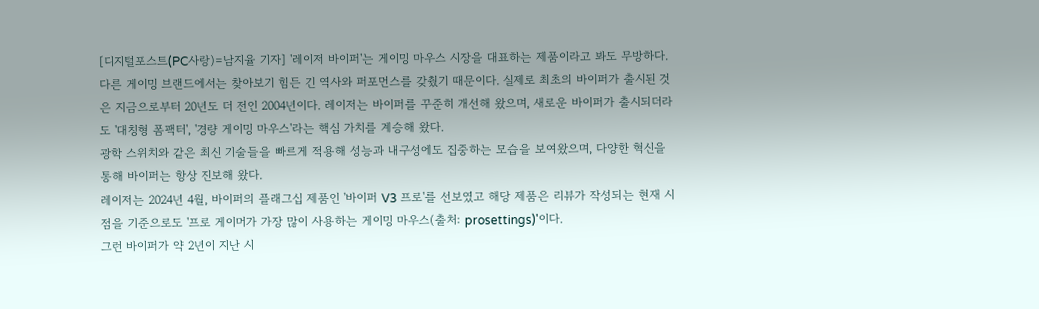[디지털포스트(PC사랑)=남지율 기자] '레이저 바이퍼'는 게이밍 마우스 시장을 대표하는 제품이라고 봐도 무방하다. 다른 게이밍 브랜드에서는 찾아보기 힘든 긴 역사와 퍼포먼스를 갖췄기 때문이다. 실제로 최초의 바이퍼가 출시된 것은 지금으로부터 20년도 더 전인 2004년이다. 레이저는 바이퍼를 꾸준히 개선해 왔으며, 새로운 바이퍼가 출시되더라도 '대칭형 폼팩터', '경량 게이밍 마우스'라는 핵심 가치를 계승해 왔다.
광학 스위치와 같은 최신 기술들을 빠르게 적용해 성능과 내구성에도 집중하는 모습을 보여왔으며, 다양한 혁신을 통해 바이퍼는 항상 진보해 왔다.
레이저는 2024년 4월, 바이퍼의 플래그십 제품인 '바이퍼 V3 프로'를 선보였고 해당 제품은 리뷰가 작성되는 현재 시점을 기준으로도 '프로 게이머가 가장 많이 사용하는 게이밍 마우스(출처: prosettings)'이다.
그런 바이퍼가 약 2년이 지난 시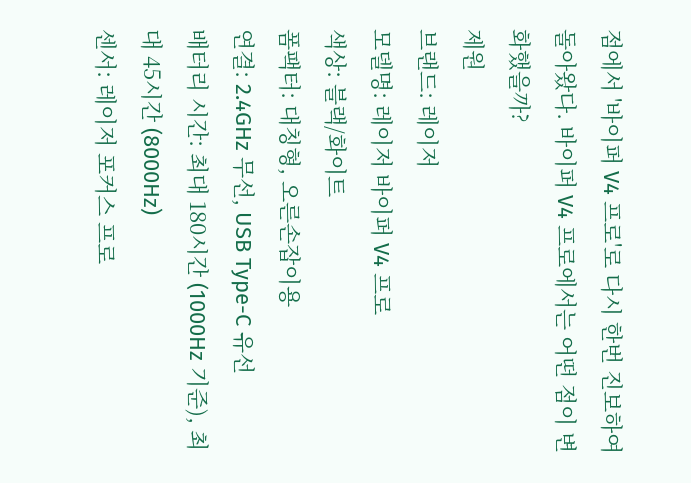점에서 '바이퍼 V4 프로'로 다시 한번 진보하여 돌아왔다. 바이퍼 V4 프로에서는 어떤 점이 변화했을까?
제원
브랜드: 레이저
모델명: 레이저 바이퍼 V4 프로
색상: 블랙/화이트
폼팩터: 대칭형, 오른손잡이용
연결: 2.4GHz 무선, USB Type-C 유선
배터리 시간: 최대 180시간 (1000Hz 기준), 최대 45시간 (8000Hz)
센서: 레이저 포커스 프로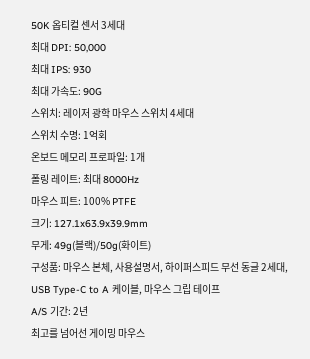50K 옵티컬 센서 3세대
최대 DPI: 50,000
최대 IPS: 930
최대 가속도: 90G
스위치: 레이저 광학 마우스 스위치 4세대
스위치 수명: 1억회
온보드 메모리 프로파일: 1개
폴링 레이트: 최대 8000Hz
마우스 피트: 100% PTFE
크기: 127.1x63.9x39.9mm
무게: 49g(블랙)/50g(화이트)
구성품: 마우스 본체, 사용설명서, 하이퍼스피드 무선 동글 2세대, USB Type-C to A 케이블, 마우스 그립 테이프
A/S 기간: 2년
최고를 넘어선 게이밍 마우스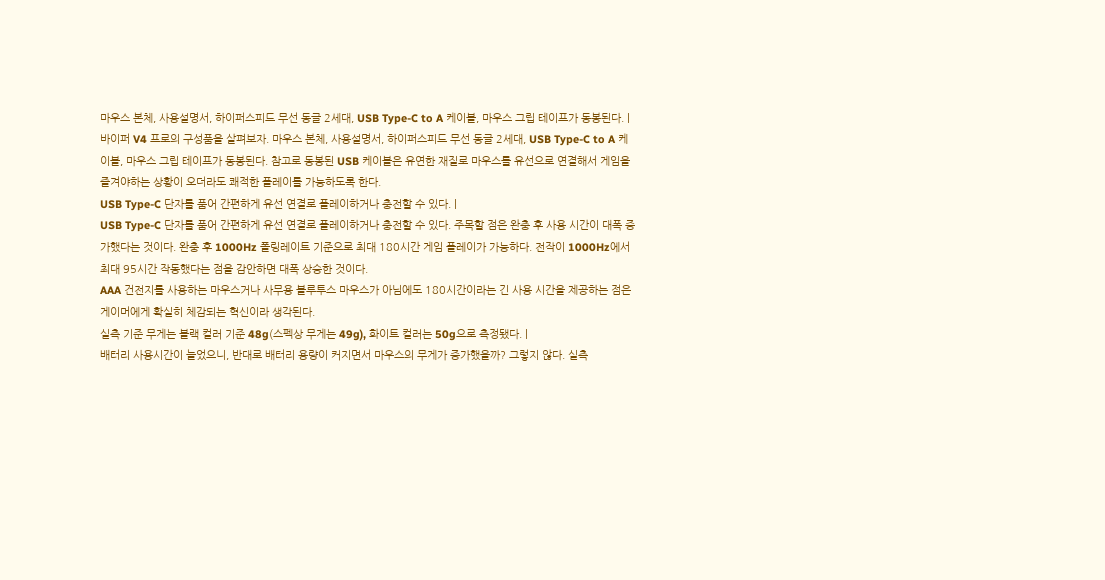마우스 본체, 사용설명서, 하이퍼스피드 무선 동글 2세대, USB Type-C to A 케이블, 마우스 그립 테이프가 동봉된다. |
바이퍼 V4 프로의 구성품을 살펴보자. 마우스 본체, 사용설명서, 하이퍼스피드 무선 동글 2세대, USB Type-C to A 케이블, 마우스 그립 테이프가 동봉된다. 참고로 동봉된 USB 케이블은 유연한 재질로 마우스를 유선으로 연결해서 게임을 즐겨야하는 상황이 오더라도 쾌적한 플레이를 가능하도록 한다.
USB Type-C 단자를 품어 간편하게 유선 연결로 플레이하거나 충전할 수 있다. |
USB Type-C 단자를 품어 간편하게 유선 연결로 플레이하거나 충전할 수 있다. 주목할 점은 완충 후 사용 시간이 대폭 증가했다는 것이다. 완충 후 1000Hz 폴링레이트 기준으로 최대 180시간 게임 플레이가 가능하다. 전작이 1000Hz에서 최대 95시간 작동했다는 점을 감안하면 대폭 상승한 것이다.
AAA 건전지를 사용하는 마우스거나 사무용 블루투스 마우스가 아님에도 180시간이라는 긴 사용 시간을 제공하는 점은 게이머에게 확실히 체감되는 혁신이라 생각된다.
실측 기준 무게는 블랙 컬러 기준 48g(스펙상 무게는 49g), 화이트 컬러는 50g으로 측정됐다. |
배터리 사용시간이 늘었으니, 반대로 배터리 용량이 커지면서 마우스의 무게가 증가했을까? 그렇지 않다. 실측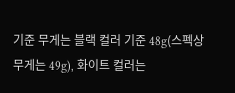기준 무게는 블랙 컬러 기준 48g(스펙상 무게는 49g), 화이트 컬러는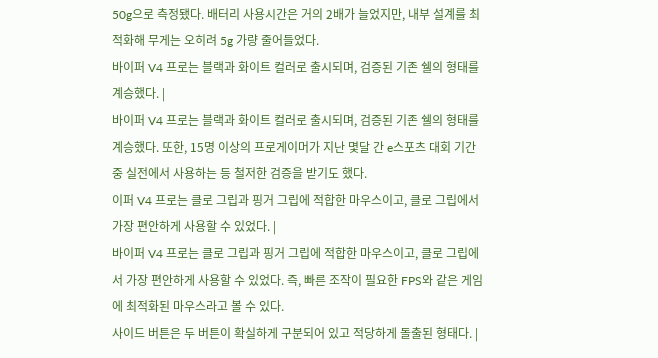50g으로 측정됐다. 배터리 사용시간은 거의 2배가 늘었지만, 내부 설계를 최적화해 무게는 오히려 5g 가량 줄어들었다.
바이퍼 V4 프로는 블랙과 화이트 컬러로 출시되며, 검증된 기존 쉘의 형태를 계승했다. |
바이퍼 V4 프로는 블랙과 화이트 컬러로 출시되며, 검증된 기존 쉘의 형태를 계승했다. 또한, 15명 이상의 프로게이머가 지난 몇달 간 e스포츠 대회 기간 중 실전에서 사용하는 등 철저한 검증을 받기도 했다.
이퍼 V4 프로는 클로 그립과 핑거 그립에 적합한 마우스이고, 클로 그립에서 가장 편안하게 사용할 수 있었다. |
바이퍼 V4 프로는 클로 그립과 핑거 그립에 적합한 마우스이고, 클로 그립에서 가장 편안하게 사용할 수 있었다. 즉, 빠른 조작이 필요한 FPS와 같은 게임에 최적화된 마우스라고 볼 수 있다.
사이드 버튼은 두 버튼이 확실하게 구분되어 있고 적당하게 돌출된 형태다. |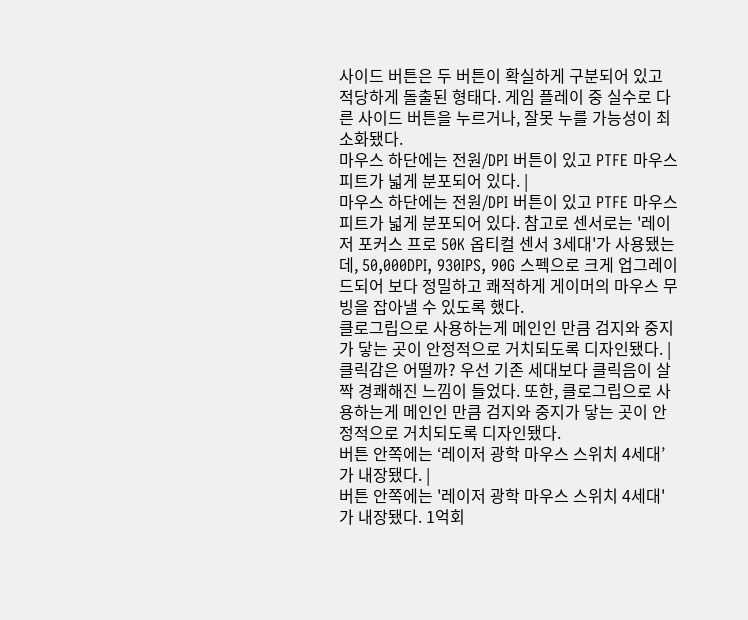사이드 버튼은 두 버튼이 확실하게 구분되어 있고 적당하게 돌출된 형태다. 게임 플레이 중 실수로 다른 사이드 버튼을 누르거나, 잘못 누를 가능성이 최소화됐다.
마우스 하단에는 전원/DPI 버튼이 있고 PTFE 마우스 피트가 넓게 분포되어 있다. |
마우스 하단에는 전원/DPI 버튼이 있고 PTFE 마우스 피트가 넓게 분포되어 있다. 참고로 센서로는 '레이저 포커스 프로 50K 옵티컬 센서 3세대'가 사용됐는데, 50,000DPI, 930IPS, 90G 스펙으로 크게 업그레이드되어 보다 정밀하고 쾌적하게 게이머의 마우스 무빙을 잡아낼 수 있도록 했다.
클로그립으로 사용하는게 메인인 만큼 검지와 중지가 닿는 곳이 안정적으로 거치되도록 디자인됐다. |
클릭감은 어떨까? 우선 기존 세대보다 클릭음이 살짝 경쾌해진 느낌이 들었다. 또한, 클로그립으로 사용하는게 메인인 만큼 검지와 중지가 닿는 곳이 안정적으로 거치되도록 디자인됐다.
버튼 안쪽에는 ‘레이저 광학 마우스 스위치 4세대’가 내장됐다. |
버튼 안쪽에는 '레이저 광학 마우스 스위치 4세대'가 내장됐다. 1억회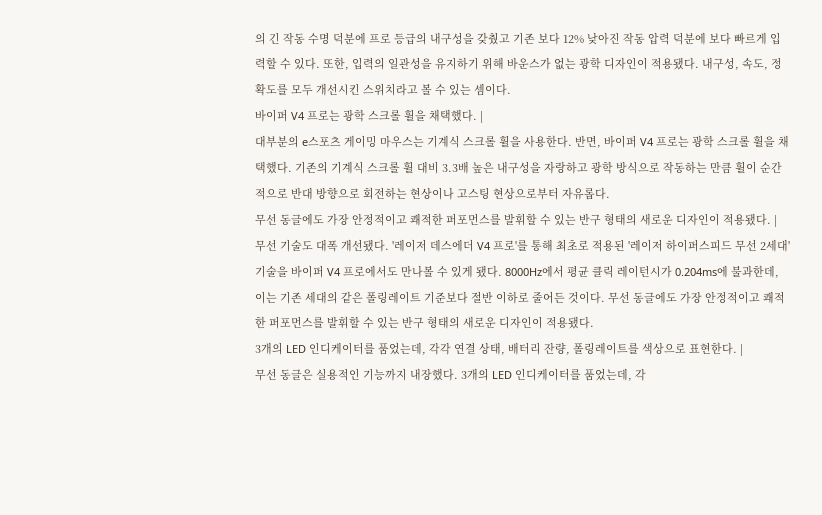의 긴 작동 수명 덕분에 프로 등급의 내구성을 갖췄고 기존 보다 12% 낮아진 작동 압력 덕분에 보다 빠르게 입력할 수 있다. 또한, 입력의 일관성을 유지하기 위해 바운스가 없는 광학 디자인이 적용됐다. 내구성, 속도, 정확도를 모두 개선시킨 스위치라고 볼 수 있는 셈이다.
바이퍼 V4 프로는 광학 스크롤 휠을 채택했다. |
대부분의 e스포츠 게이밍 마우스는 기계식 스크롤 휠을 사용한다. 반면, 바이퍼 V4 프로는 광학 스크롤 휠을 채택했다. 기존의 기계식 스크롤 휠 대비 3.3배 높은 내구성을 자랑하고 광학 방식으로 작동하는 만큼 휠이 순간적으로 반대 방향으로 회전하는 현상이나 고스팅 현상으로부터 자유롭다.
무선 동글에도 가장 안정적이고 쾌적한 퍼포먼스를 발휘할 수 있는 반구 형태의 새로운 디자인이 적용됐다. |
무선 기술도 대폭 개선됐다. '레이저 데스에더 V4 프로'를 통해 최초로 적용된 '레이저 하이퍼스피드 무선 2세대' 기술을 바이퍼 V4 프로에서도 만나볼 수 있게 됐다. 8000Hz에서 평균 클릭 레이턴시가 0.204ms에 불과한데, 이는 기존 세대의 같은 폴링레이트 기준보다 절반 이하로 줄어든 것이다. 무선 동글에도 가장 안정적이고 쾌적한 퍼포먼스를 발휘할 수 있는 반구 형태의 새로운 디자인이 적용됐다.
3개의 LED 인디케이터를 품었는데, 각각 연결 상태, 배터리 잔량, 폴링레이트를 색상으로 표현한다. |
무선 동글은 실용적인 기능까지 내장했다. 3개의 LED 인디케이터를 품었는데, 각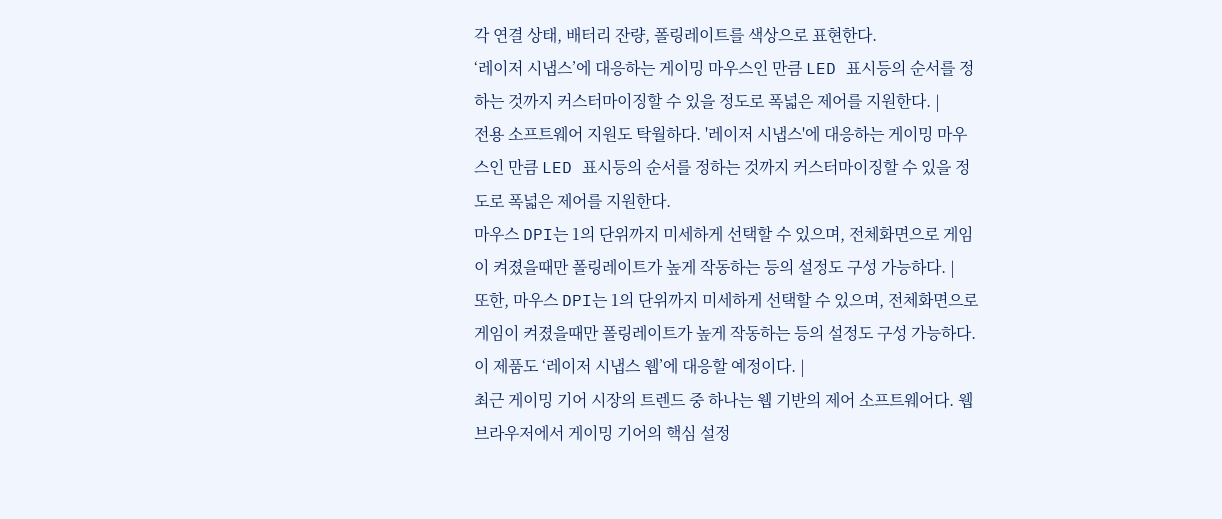각 연결 상태, 배터리 잔량, 폴링레이트를 색상으로 표현한다.
‘레이저 시냅스’에 대응하는 게이밍 마우스인 만큼 LED 표시등의 순서를 정하는 것까지 커스터마이징할 수 있을 정도로 폭넓은 제어를 지원한다. |
전용 소프트웨어 지원도 탁월하다. '레이저 시냅스'에 대응하는 게이밍 마우스인 만큼 LED 표시등의 순서를 정하는 것까지 커스터마이징할 수 있을 정도로 폭넓은 제어를 지원한다.
마우스 DPI는 1의 단위까지 미세하게 선택할 수 있으며, 전체화면으로 게임이 켜졌을때만 폴링레이트가 높게 작동하는 등의 설정도 구성 가능하다. |
또한, 마우스 DPI는 1의 단위까지 미세하게 선택할 수 있으며, 전체화면으로 게임이 켜졌을때만 폴링레이트가 높게 작동하는 등의 설정도 구성 가능하다.
이 제품도 ‘레이저 시냅스 웹’에 대응할 예정이다. |
최근 게이밍 기어 시장의 트렌드 중 하나는 웹 기반의 제어 소프트웨어다. 웹 브라우저에서 게이밍 기어의 핵심 설정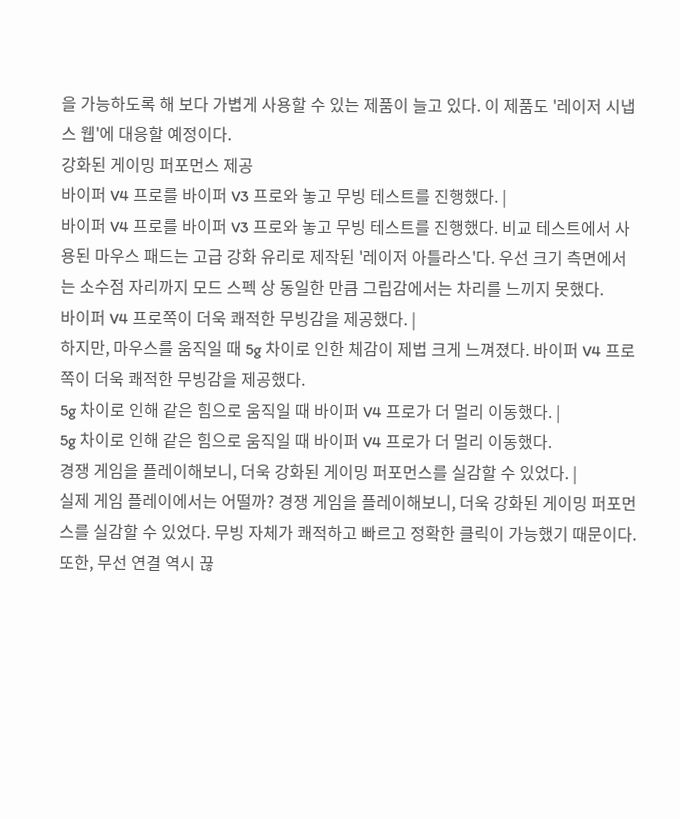을 가능하도록 해 보다 가볍게 사용할 수 있는 제품이 늘고 있다. 이 제품도 '레이저 시냅스 웹'에 대응할 예정이다.
강화된 게이밍 퍼포먼스 제공
바이퍼 V4 프로를 바이퍼 V3 프로와 놓고 무빙 테스트를 진행했다. |
바이퍼 V4 프로를 바이퍼 V3 프로와 놓고 무빙 테스트를 진행했다. 비교 테스트에서 사용된 마우스 패드는 고급 강화 유리로 제작된 '레이저 아틀라스'다. 우선 크기 측면에서는 소수점 자리까지 모드 스펙 상 동일한 만큼 그립감에서는 차리를 느끼지 못했다.
바이퍼 V4 프로쪽이 더욱 쾌적한 무빙감을 제공했다. |
하지만, 마우스를 움직일 때 5g 차이로 인한 체감이 제법 크게 느껴졌다. 바이퍼 V4 프로쪽이 더욱 쾌적한 무빙감을 제공했다.
5g 차이로 인해 같은 힘으로 움직일 때 바이퍼 V4 프로가 더 멀리 이동했다. |
5g 차이로 인해 같은 힘으로 움직일 때 바이퍼 V4 프로가 더 멀리 이동했다.
경쟁 게임을 플레이해보니, 더욱 강화된 게이밍 퍼포먼스를 실감할 수 있었다. |
실제 게임 플레이에서는 어떨까? 경쟁 게임을 플레이해보니, 더욱 강화된 게이밍 퍼포먼스를 실감할 수 있었다. 무빙 자체가 쾌적하고 빠르고 정확한 클릭이 가능했기 때문이다. 또한, 무선 연결 역시 끊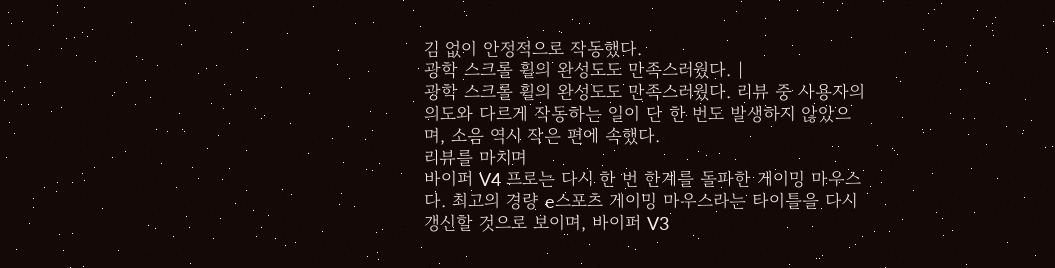김 없이 안정적으로 작동했다.
광학 스크롤 휠의 완성도도 만족스러웠다. |
광학 스크롤 휠의 완성도도 만족스러웠다. 리뷰 중 사용자의 의도와 다르게 작동하는 일이 단 한 번도 발생하지 않았으며, 소음 역시 작은 편에 속했다.
리뷰를 마치며
바이퍼 V4 프로는 다시 한 번 한계를 돌파한 게이밍 마우스다. 최고의 경량 e스포츠 게이밍 마우스라는 타이틀을 다시 갱신할 것으로 보이며, 바이퍼 V3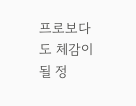프로보다도 체감이 될 정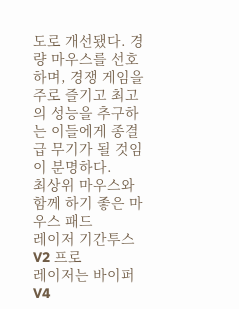도로 개선됐다. 경량 마우스를 선호하며, 경쟁 게임을 주로 즐기고 최고의 성능을 추구하는 이들에게 종결급 무기가 될 것임이 분명하다.
최상위 마우스와 함께 하기 좋은 마우스 패드
레이저 기간투스 V2 프로
레이저는 바이퍼 V4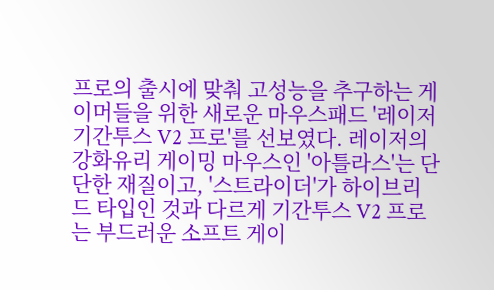프로의 출시에 맞춰 고성능을 추구하는 게이머들을 위한 새로운 마우스패드 '레이저 기간투스 V2 프로'를 선보였다. 레이저의 강화유리 게이밍 마우스인 '아틀라스'는 단단한 재질이고, '스트라이더'가 하이브리드 타입인 것과 다르게 기간투스 V2 프로는 부드러운 소프트 게이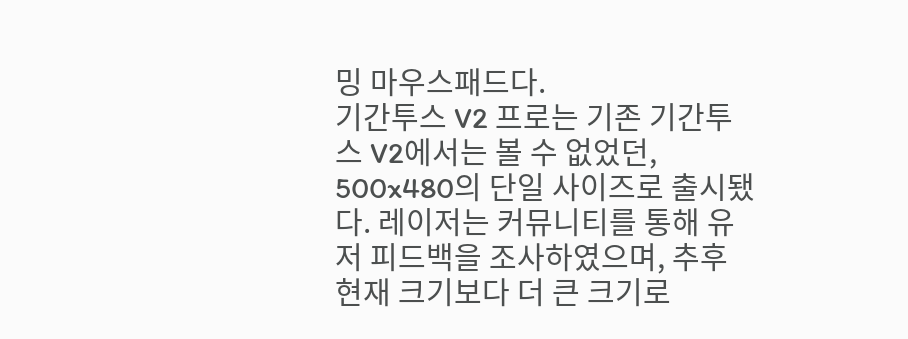밍 마우스패드다.
기간투스 V2 프로는 기존 기간투스 V2에서는 볼 수 없었던, 500x480의 단일 사이즈로 출시됐다. 레이저는 커뮤니티를 통해 유저 피드백을 조사하였으며, 추후 현재 크기보다 더 큰 크기로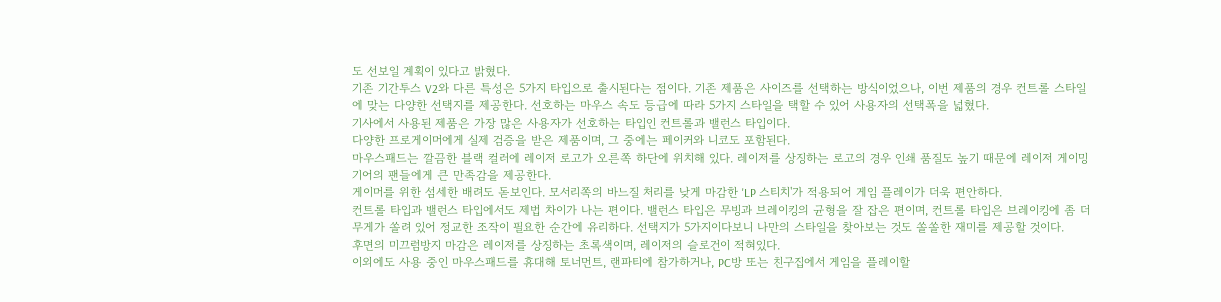도 선보일 계획이 있다고 밝혔다.
기존 기간투스 V2와 다른 특성은 5가지 타입으로 출시된다는 점이다. 기존 제품은 사이즈를 선택하는 방식이었으나, 이번 제품의 경우 컨트롤 스타일에 맞는 다양한 선택지를 제공한다. 선호하는 마우스 속도 등급에 따라 5가지 스타일을 택할 수 있어 사용자의 선택폭을 넓혔다.
기사에서 사용된 제품은 가장 많은 사용자가 선호하는 타입인 컨트롤과 밸런스 타입이다.
다양한 프로게이머에게 실제 검증을 받은 제품이며, 그 중에는 페이커와 니코도 포함된다.
마우스패드는 깔끔한 블랙 컬러에 레이저 로고가 오른쪽 하단에 위치해 있다. 레이저를 상징하는 로고의 경우 인쇄 품질도 높기 때문에 레이저 게이밍 기어의 팬들에게 큰 만족감을 제공한다.
게이머를 위한 섬세한 배려도 돋보인다. 모서리쪽의 바느질 처리를 낮게 마감한 'LP 스티치'가 적용되어 게임 플레이가 더욱 편안하다.
컨트롤 타입과 밸런스 타입에서도 제법 차이가 나는 편이다. 밸런스 타입은 무빙과 브레이킹의 균형을 잘 잡은 편이며, 컨트롤 타입은 브레이킹에 좀 더 무게가 쏠려 있어 정교한 조작이 필요한 순간에 유리하다. 선택지가 5가지이다보니 나만의 스타일을 찾아보는 것도 쏠쏠한 재미를 제공할 것이다.
후면의 미끄럼방지 마감은 레이저를 상징하는 초록색이며, 레이저의 슬로건이 적혀있다.
이외에도 사용 중인 마우스패드를 휴대해 토너먼트, 랜파티에 참가하거나, PC방 또는 친구집에서 게임을 플레이할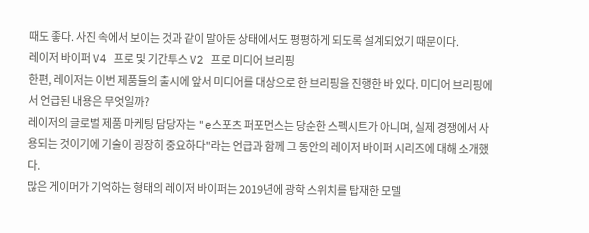때도 좋다. 사진 속에서 보이는 것과 같이 말아둔 상태에서도 평평하게 되도록 설계되었기 때문이다.
레이저 바이퍼 V4 프로 및 기간투스 V2 프로 미디어 브리핑
한편, 레이저는 이번 제품들의 출시에 앞서 미디어를 대상으로 한 브리핑을 진행한 바 있다. 미디어 브리핑에서 언급된 내용은 무엇일까?
레이저의 글로벌 제품 마케팅 담당자는 "e스포츠 퍼포먼스는 당순한 스펙시트가 아니며, 실제 경쟁에서 사용되는 것이기에 기술이 굉장히 중요하다"라는 언급과 함께 그 동안의 레이저 바이퍼 시리즈에 대해 소개했다.
많은 게이머가 기억하는 형태의 레이저 바이퍼는 2019년에 광학 스위치를 탑재한 모델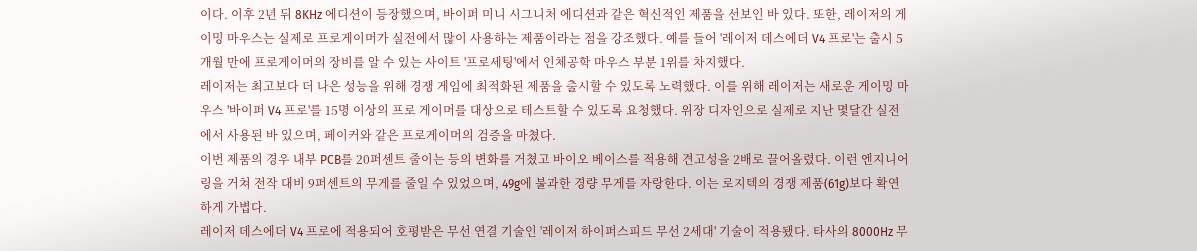이다. 이후 2년 뒤 8KHz 에디션이 등장했으며, 바이퍼 미니 시그니처 에디션과 같은 혁신적인 제품을 선보인 바 있다. 또한, 레이저의 게이밍 마우스는 실제로 프로게이머가 실전에서 많이 사용하는 제품이라는 점을 강조했다. 예를 들어 '레이저 데스에더 V4 프로'는 출시 5개월 만에 프로게이머의 장비를 알 수 있는 사이트 '프로세팅'에서 인체공학 마우스 부분 1위를 차지했다.
레이저는 최고보다 더 나은 성능을 위해 경쟁 게임에 최적화된 제품을 출시할 수 있도록 노력했다. 이를 위해 레이저는 새로운 게이밍 마우스 '바이퍼 V4 프로'를 15명 이상의 프로 게이머를 대상으로 테스트할 수 있도록 요청했다. 위장 디자인으로 실제로 지난 몇달간 실전에서 사용된 바 있으며, 페이커와 같은 프로게이머의 검증을 마쳤다.
이번 제품의 경우 내부 PCB를 20퍼센트 줄이는 등의 변화를 거쳤고 바이오 베이스를 적용해 견고성을 2배로 끌어올렸다. 이런 엔지니어링을 거쳐 전작 대비 9퍼센트의 무게를 줄일 수 있었으며, 49g에 불과한 경량 무게를 자랑한다. 이는 로지텍의 경쟁 제품(61g)보다 확연하게 가볍다.
레이저 데스에더 V4 프로에 적용되어 호평받은 무선 연결 기술인 '레이저 하이퍼스피드 무선 2세대' 기술이 적용됐다. 타사의 8000Hz 무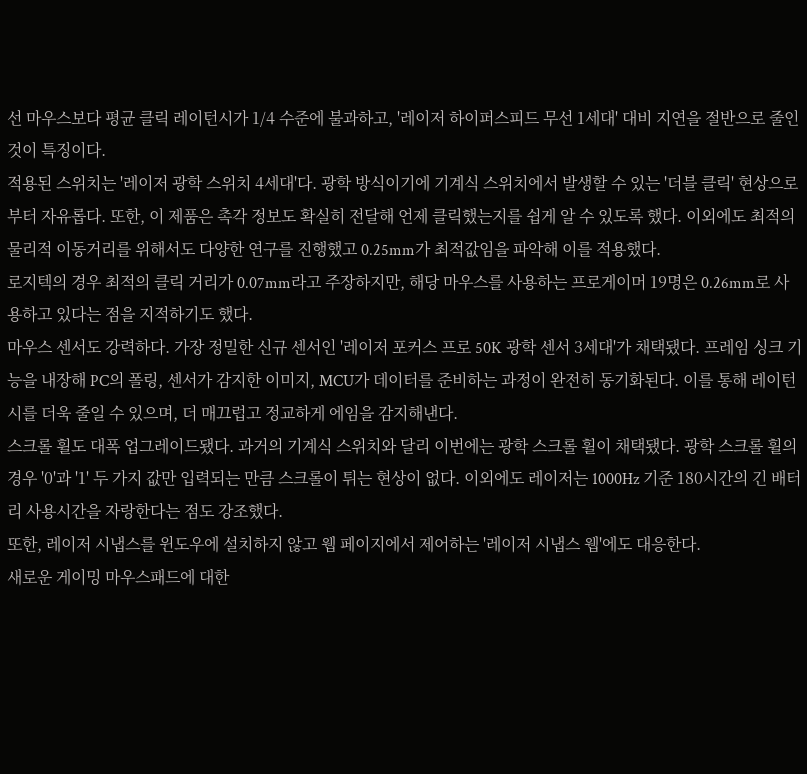선 마우스보다 평균 클릭 레이턴시가 1/4 수준에 불과하고, '레이저 하이퍼스피드 무선 1세대' 대비 지연을 절반으로 줄인 것이 특징이다.
적용된 스위치는 '레이저 광학 스위치 4세대'다. 광학 방식이기에 기계식 스위치에서 발생할 수 있는 '더블 클릭' 현상으로 부터 자유롭다. 또한, 이 제품은 촉각 정보도 확실히 전달해 언제 클릭했는지를 쉽게 알 수 있도록 했다. 이외에도 최적의 물리적 이동거리를 위해서도 다양한 연구를 진행했고 0.25mm가 최적값임을 파악해 이를 적용했다.
로지텍의 경우 최적의 클릭 거리가 0.07mm라고 주장하지만, 해당 마우스를 사용하는 프로게이머 19명은 0.26mm로 사용하고 있다는 점을 지적하기도 했다.
마우스 센서도 강력하다. 가장 정밀한 신규 센서인 '레이저 포커스 프로 50K 광학 센서 3세대'가 채택됐다. 프레임 싱크 기능을 내장해 PC의 폴링, 센서가 감지한 이미지, MCU가 데이터를 준비하는 과정이 완전히 동기화된다. 이를 통해 레이턴시를 더욱 줄일 수 있으며, 더 매끄럽고 정교하게 에임을 감지해낸다.
스크롤 휠도 대폭 업그레이드됐다. 과거의 기계식 스위치와 달리 이번에는 광학 스크롤 휠이 채택됐다. 광학 스크롤 휠의 경우 '0'과 '1' 두 가지 값만 입력되는 만큼 스크롤이 튀는 현상이 없다. 이외에도 레이저는 1000Hz 기준 180시간의 긴 배터리 사용시간을 자랑한다는 점도 강조했다.
또한, 레이저 시냅스를 윈도우에 설치하지 않고 웹 페이지에서 제어하는 '레이저 시냅스 웹'에도 대응한다.
새로운 게이밍 마우스패드에 대한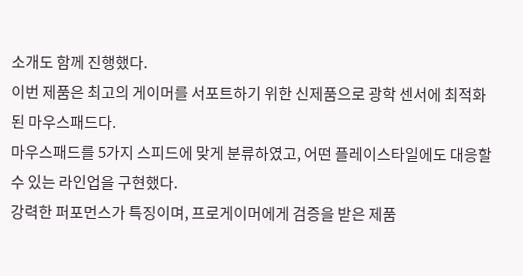소개도 함께 진행했다.
이번 제품은 최고의 게이머를 서포트하기 위한 신제품으로 광학 센서에 최적화된 마우스패드다.
마우스패드를 5가지 스피드에 맞게 분류하였고, 어떤 플레이스타일에도 대응할 수 있는 라인업을 구현했다.
강력한 퍼포먼스가 특징이며, 프로게이머에게 검증을 받은 제품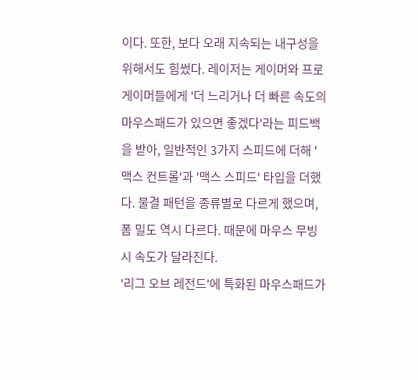이다. 또한, 보다 오래 지속되는 내구성을 위해서도 힘썼다. 레이저는 게이머와 프로게이머들에게 '더 느리거나 더 빠른 속도의 마우스패드가 있으면 좋겠다'라는 피드백을 받아, 일반적인 3가지 스피드에 더해 '맥스 컨트롤'과 '맥스 스피드' 타입을 더했다. 물결 패턴을 종류별로 다르게 했으며, 폼 밀도 역시 다르다. 때문에 마우스 무빙 시 속도가 달라진다.
'리그 오브 레전드'에 특화된 마우스패드가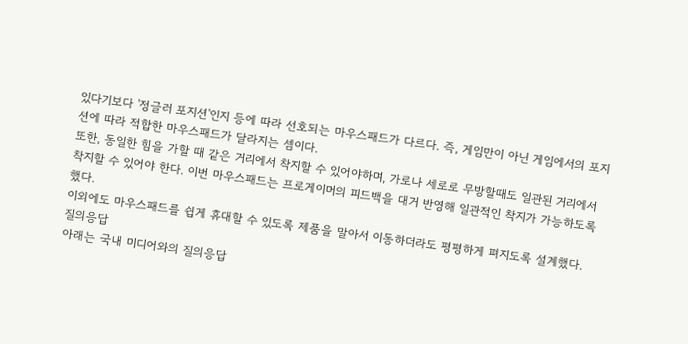있다기보다 '정글러 포지션'인지 등에 따라 선호되는 마우스패드가 다르다. 즉, 게임만이 아닌 게임에서의 포지션에 따라 적합한 마우스패드가 달라지는 셈이다.
또한, 동일한 힘을 가할 때 같은 거리에서 착지할 수 있어야하며, 가로나 세로로 무방할때도 일관된 거리에서 착지할 수 있어야 한다. 이번 마우스패드는 프로게이머의 피드백을 대거 반영해 일관적인 착지가 가능하도록 했다.
이외에도 마우스패드를 쉽게 휴대할 수 있도록 제품을 말아서 이동하더라도 평평하게 펴지도록 설계했다.
질의응답
아래는 국내 미디어와의 질의응답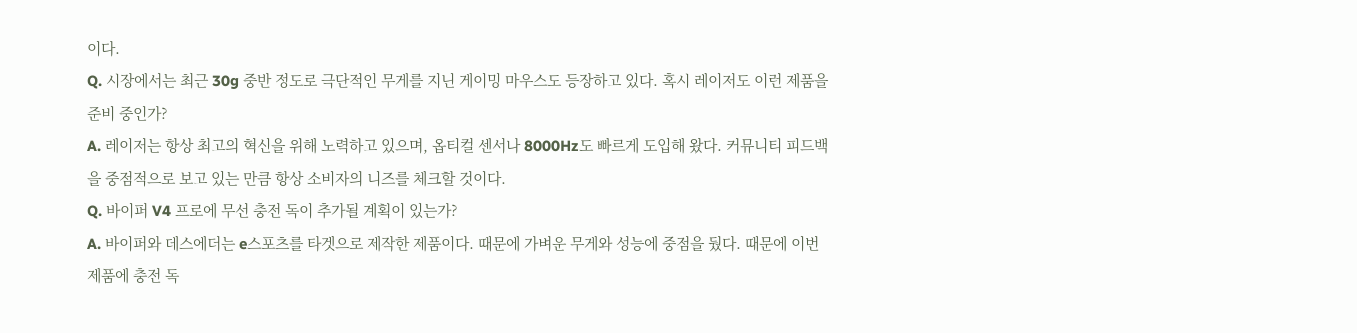이다.
Q. 시장에서는 최근 30g 중반 정도로 극단적인 무게를 지닌 게이밍 마우스도 등장하고 있다. 혹시 레이저도 이런 제품을 준비 중인가?
A. 레이저는 항상 최고의 혁신을 위해 노력하고 있으며, 옵티컬 센서나 8000Hz도 빠르게 도입해 왔다. 커뮤니티 피드백을 중점적으로 보고 있는 만큼 항상 소비자의 니즈를 체크할 것이다.
Q. 바이퍼 V4 프로에 무선 충전 독이 추가될 계획이 있는가?
A. 바이퍼와 데스에더는 e스포츠를 타겟으로 제작한 제품이다. 때문에 가벼운 무게와 성능에 중점을 뒀다. 때문에 이번 제품에 충전 독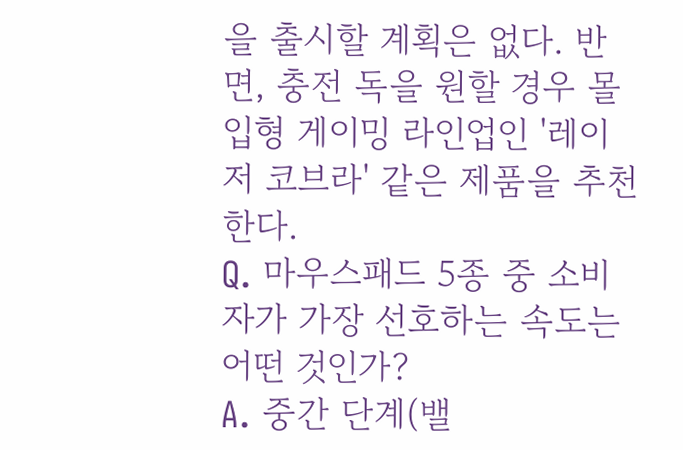을 출시할 계획은 없다. 반면, 충전 독을 원할 경우 몰입형 게이밍 라인업인 '레이저 코브라' 같은 제품을 추천한다.
Q. 마우스패드 5종 중 소비자가 가장 선호하는 속도는 어떤 것인가?
A. 중간 단계(밸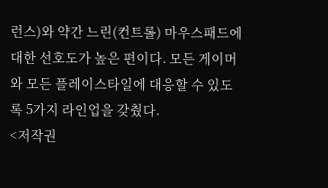런스)와 약간 느린(컨트롤) 마우스패드에 대한 선호도가 높은 편이다. 모든 게이머와 모든 플레이스타일에 대응할 수 있도록 5가지 라인업을 갖췄다.
<저작권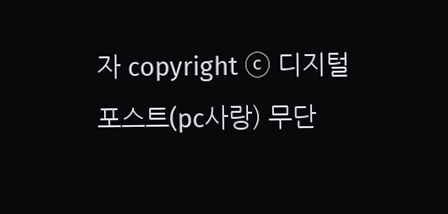자 copyright ⓒ 디지털포스트(pc사랑) 무단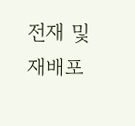전재 및 재배포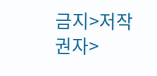금지>저작권자>